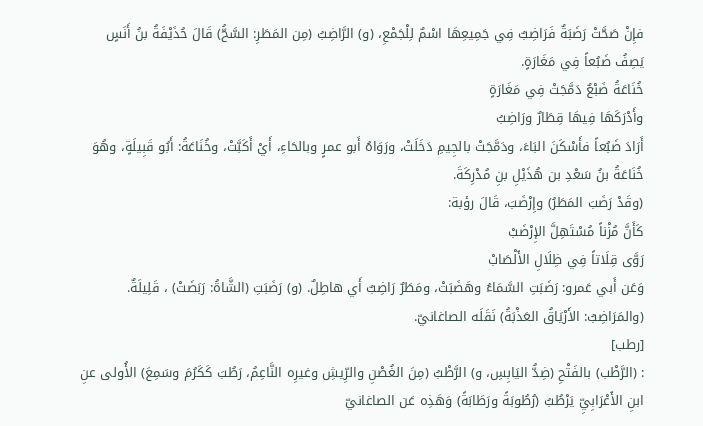فإِنْ صَحَّتْ رَضَبَةٌ فَرَاضِبٌ فِي جَمِيعِهَا اسْمٌ لِلْجَمْعِ، (و) الرَّاضِبُ (مِن المَطَرِ: السَّحُّ) قَالَ حُذَيْفَةُ بنُ أَنَسٍ يَصِفُ ضَبُعاً فِي مَغَارَةٍ.
خُنَاعَةُ ضَبْعٌ دَمَّجَتْ فِي مَغَارَةٍ
وأَدْرَكَهَا فِيهَا قِطَارٌ ورَاضِبُ
أَرَادَ ضَبُعاً فأَسْكَنَ البَاءَ، ودَمَّجَتْ بالجِيمِ دَخَلَتْ، ورَوَاهُ أَبو عمرٍ وبالحَاءِ، أَيْ أَكَبَّتْ، وخُنَاعَةُ: أَبُو قَبِيلَةٍ، وهُوَ خُنَاعَةُ بنُ سَعْدِ بن هُذَيْلِ بنِ مُدْرِكَةَ.
(وقَدْ رَضَبَ المَطَرُ) وإِرْضَبَ، قَالَ رؤبة:
كَأَنَّ مُزْناً مُسْتَهِلَّ الإِرْضَبْ
رَوَّى قِلَاتاً فِي ظِلَالِ الأَلْصَابْ
وَعَن أَبي عَمرو: رَضَبَتِ السَّمَاءُ وهَضَبَتْ، ومَطَرٌ رَاضِبٌ أَي هاطِلٌ. (و) رَضَبَتِ (الشَّاةُ: رَبَضَتْ) ، قَلِيلَةٌ.
(والمَرَاضِبُ: الأَرْيَاقُ العَذْبَةُ) نَقَلَه الصاغانيّ.
[رطب]
: (الرَّطْب) بالفَتْحِ (ضِدُّ اليَابِسِ، و) الرَّطْبُ (مِنَ الغُصْنِ والرِّيشِ وغيرِه النَّاعِمُ، رَطُبَ كَكَرُمَ وسَمِعَ) الأُولى عنِ ابنِ الأَعْرَابِيِّ يَرْطُبُ (رُطُوبَةً ورَطَابَةً) وَهَذِه عَن الصاغانيّ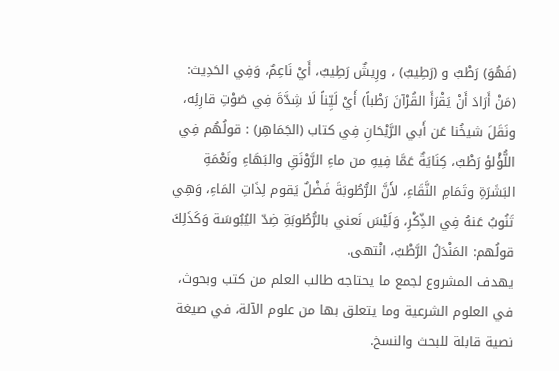(فَهُوَ) رَطْبٌ و (رَطِيبٌ) ، ورِيشٌ رَطِيبٌ، أَيْ نَاعِمٌ، وَفِي الحَدِيث: (مَنْ أَرَادَ أَنْ يَقْرَأَ القُرْآنَ رَطْباً) أَيْ لَيِّناً لَا شِدَّةَ فِي صَوْتِ قارِئِه، ونَقَلَ شيخُنا عَن أَبي الرَّيْحَانِ فِي كتاب (الجَمَاهِر) : قولُهُم فِي اللُّؤْلؤ رَطْبٌ، كِنَايَةٌ عَمَّا فِيهِ من ماءِ الرَّوْنَقِ والبَهَاءِ ونَعْمَةِ البَشَرَةِ وتَمَامِ النَّقَاءِ، لأَنَّ الرُّطُوبَةَ فَضْلٌ يَقوم لِذَاتِ المَاءِ، وَهِي تَنُوبُ عَنهُ فِي الذِّكْرِ، وَلَيْسَ نَعني بالرُّطُوبَةِ ضِدّ اليُبُوسَة وَكَذَلِكَ قولُهم: المَنْدَلُ الرَّطْبُ، انْتهى.
يهدف المشروع لجمع ما يحتاجه طالب العلم من كتب وبحوث، في العلوم الشرعية وما يتعلق بها من علوم الآلة، في صيغة نصية قابلة للبحث والنسخ.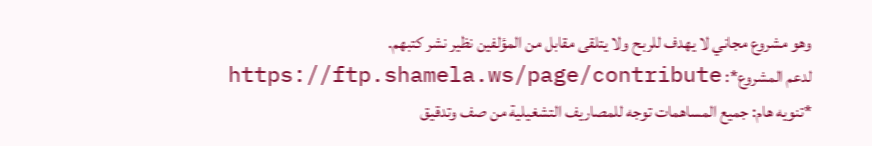وهو مشروع مجاني لا يهدف للربح ولا يتلقى مقابل من المؤلفين نظير نشر كتبهم.
لدعم المشروع*: https://ftp.shamela.ws/page/contribute
*تنويه هام: جميع المساهمات توجه للمصاريف التشغيلية من صف وتدقيق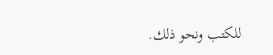للكتب ونحو ذلك.